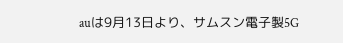auは9月13日より、サムスン電子製5G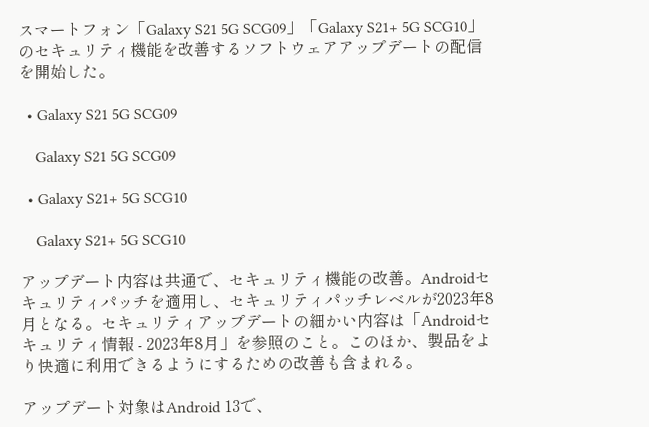スマートフォン「Galaxy S21 5G SCG09」「Galaxy S21+ 5G SCG10」のセキュリティ機能を改善するソフトウェアアップデートの配信を開始した。

  • Galaxy S21 5G SCG09

    Galaxy S21 5G SCG09

  • Galaxy S21+ 5G SCG10

    Galaxy S21+ 5G SCG10

アップデート内容は共通で、セキュリティ機能の改善。Androidセキュリティパッチを適用し、セキュリティパッチレベルが2023年8月となる。セキュリティアップデートの細かい内容は「Androidセキュリティ情報 - 2023年8月」を参照のこと。このほか、製品をより快適に利用できるようにするための改善も含まれる。

アップデート対象はAndroid 13で、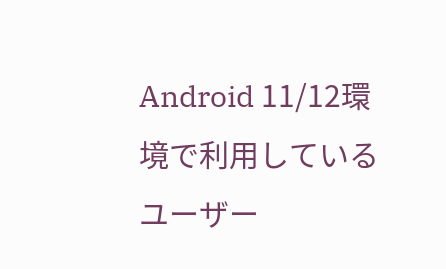Android 11/12環境で利用しているユーザー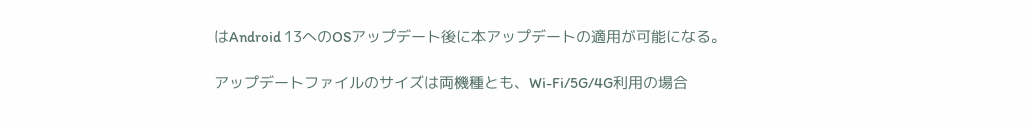はAndroid 13へのOSアップデート後に本アップデートの適用が可能になる。

アップデートファイルのサイズは両機種とも、Wi-Fi/5G/4G利用の場合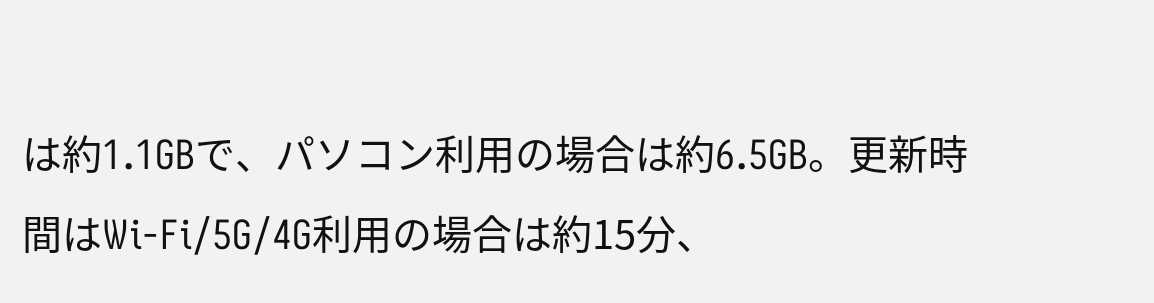は約1.1GBで、パソコン利用の場合は約6.5GB。更新時間はWi-Fi/5G/4G利用の場合は約15分、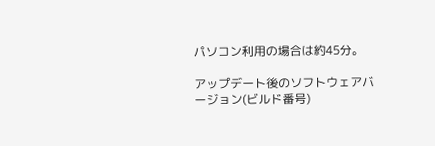パソコン利用の場合は約45分。

アップデート後のソフトウェアバージョン(ビルド番号)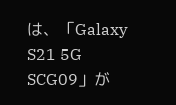は、「Galaxy S21 5G SCG09」が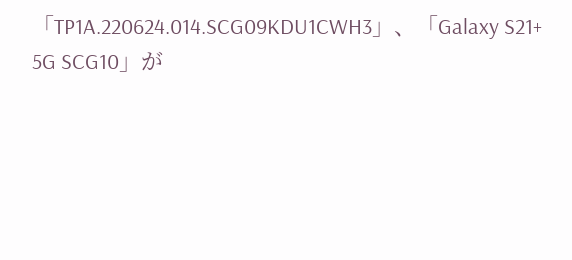「TP1A.220624.014.SCG09KDU1CWH3」、「Galaxy S21+ 5G SCG10」が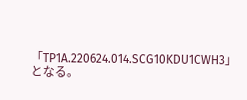「TP1A.220624.014.SCG10KDU1CWH3」となる。